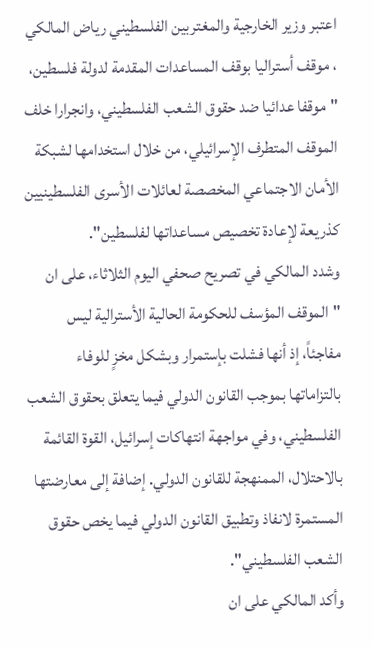اعتبر وزير الخارجية والمغتربين الفلسطيني رياض المالكي ، موقف أستراليا بوقف المساعدات المقدمة لدولة فلسطين، "موقفا عدائيا ضد حقوق الشعب الفلسطيني، وانجرارا خلف الموقف المتطرف الإسرائيلي، من خلال استخدامها لشبكة الأمان الاجتماعي المخصصة لعائلات الأسرى الفلسطينيين كذريعة لإعادة تخصيص مساعداتها لفلسطين".
وشدد المالكي في تصريح صحفي اليوم الثلاثاء، على ان "الموقف المؤسف للحكومة الحالية الأسترالية ليس مفاجئاً، إذ أنها فشلت بإستمرار وبشكل مخزٍ للوفاء بالتزاماتها بموجب القانون الدولي فيما يتعلق بحقوق الشعب الفلسطيني، وفي مواجهة انتهاكات إسرائيل، القوة القائمة بالاحتلال، الممنهجة للقانون الدولي. إضافة إلى معارضتها المستمرة لانفاذ وتطبيق القانون الدولي فيما يخص حقوق الشعب الفلسطيني".
وأكد المالكي على ان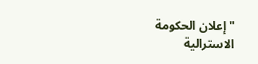"إعلان الحكومة الاسترالية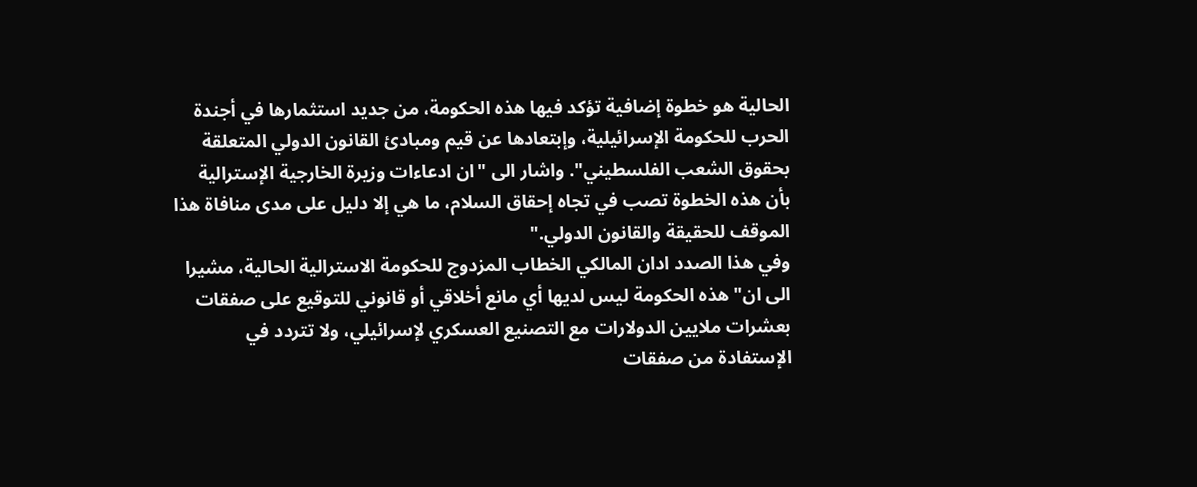الحالية هو خطوة إضافية تؤكد فيها هذه الحكومة، من جديد استثمارها في أجندة الحرب للحكومة الإسرائيلية، وإبتعادها عن قيم ومبادئ القانون الدولي المتعلقة بحقوق الشعب الفلسطيني". واشار الى "ان ادعاءات وزيرة الخارجية الإسترالية بأن هذه الخطوة تصب في تجاه إحقاق السلام، ما هي إلا دليل على مدى منافاة هذا الموقف للحقيقة والقانون الدولي."
وفي هذا الصدد ادان المالكي الخطاب المزدوج للحكومة الاسترالية الحالية، مشيرا الى ان" هذه الحكومة ليس لديها أي مانع أخلاقي أو قانوني للتوقيع على صفقات بعشرات ملايين الدولارات مع التصنيع العسكري لإسرائيلي، ولا تتردد في الإستفادة من صفقات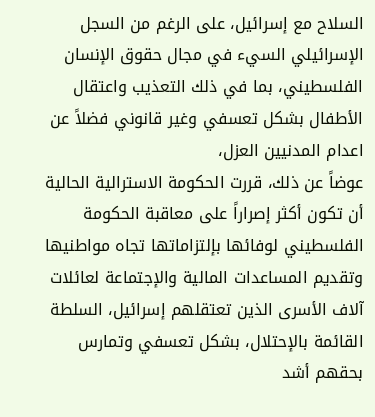السلاح مع إسرائيل، على الرغم من السجل الإسرائيلي السيء في مجال حقوق الإنسان الفلسطيني، بما في ذلك التعذيب واعتقال الأطفال بشكل تعسفي وغير قانوني فضلاً عن اعدام المدنيين العزل،
عوضاً عن ذلك، قررت الحكومة الاسترالية الحالية أن تكون أكثر إصراراً على معاقبة الحكومة الفلسطيني لوفائها بإلتزاماتها تجاه مواطنيها وتقديم المساعدات المالية والإجتماعة لعائلات آلاف الأسرى الذين تعتقلهم إسرائيل، السلطة القائمة بالإحتلال، بشكل تعسفي وتمارس بحقهم أشد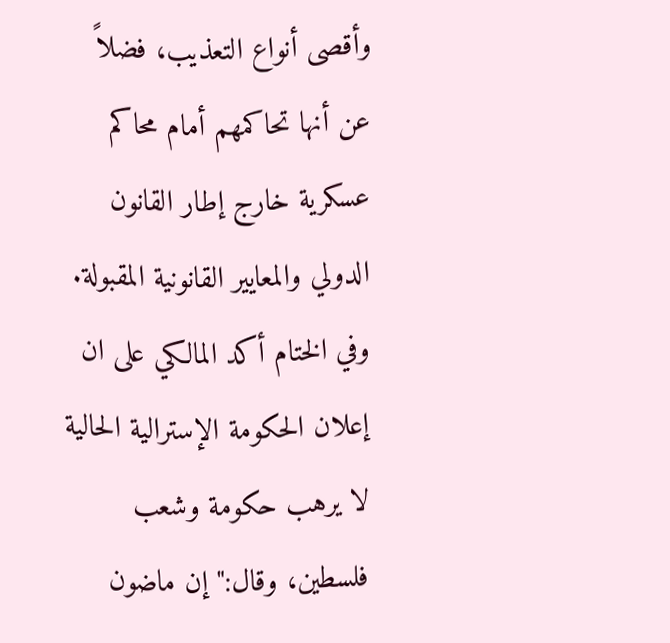وأقصى أنواع التعذيب، فضلاً عن أنها تحاكمهم أمام محاكم عسكرية خارج إطار القانون الدولي والمعايير القانونية المقبولة.
وفي الختام أكد المالكي على ان إعلان الحكومة الإسترالية الحالية لا يرهب حكومة وشعب فلسطين، وقال:" إن ماضون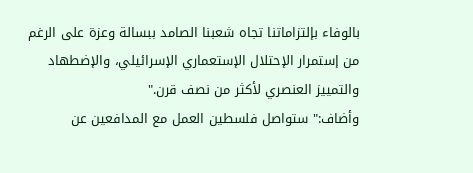بالوفاء بإلتزاماتنا تجاه شعبنا الصامد ببسالة وعزة على الرغم من إستمرار الإحتلال الإستعماري الإسرائيلي، والإضطهاد والتمييز العنصري لأكثر من نصف قرن."
وأضاف:" ستواصل فلسطين العمل مع المدافعين عن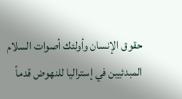حقوق الإنسان وأولئك أصوات السلام المبدئيين في إستراليا للنهوض قدماً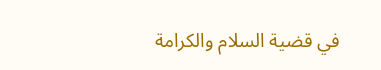في قضية السلام والكرامة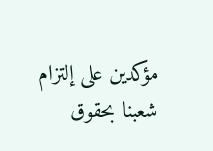مؤكدين على إلتزام شعبنا بحقوق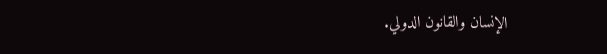الإنسان والقانون الدولي.